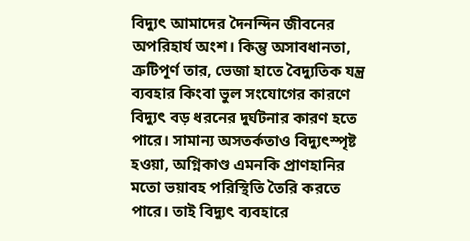বিদ্যুৎ আমাদের দৈনন্দিন জীবনের অপরিহার্য অংশ। কিন্তু অসাবধানতা, ত্রুটিপূর্ণ তার, ভেজা হাতে বৈদ্যুতিক যন্ত্র ব্যবহার কিংবা ভুল সংযোগের কারণে বিদ্যুৎ বড় ধরনের দুর্ঘটনার কারণ হতে পারে। সামান্য অসতর্কতাও বিদ্যুৎস্পৃষ্ট হওয়া, অগ্নিকাণ্ড এমনকি প্রাণহানির মতো ভয়াবহ পরিস্থিতি তৈরি করতে পারে। তাই বিদ্যুৎ ব্যবহারে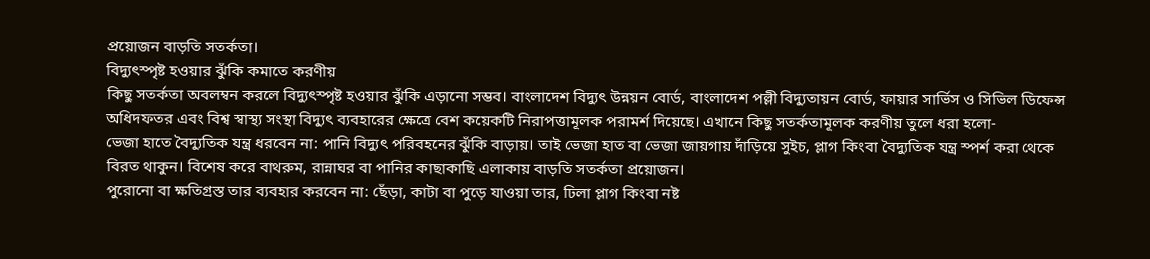প্রয়োজন বাড়তি সতর্কতা।
বিদ্যুৎস্পৃষ্ট হওয়ার ঝুঁকি কমাতে করণীয়
কিছু সতর্কতা অবলম্বন করলে বিদ্যুৎস্পৃষ্ট হওয়ার ঝুঁকি এড়ানো সম্ভব। বাংলাদেশ বিদ্যুৎ উন্নয়ন বোর্ড, বাংলাদেশ পল্লী বিদ্যুতায়ন বোর্ড, ফায়ার সার্ভিস ও সিভিল ডিফেন্স অধিদফতর এবং বিশ্ব স্বাস্থ্য সংস্থা বিদ্যুৎ ব্যবহারের ক্ষেত্রে বেশ কয়েকটি নিরাপত্তামূলক পরামর্শ দিয়েছে। এখানে কিছু সতর্কতামূলক করণীয় তুলে ধরা হলো-
ভেজা হাতে বৈদ্যুতিক যন্ত্র ধরবেন না: পানি বিদ্যুৎ পরিবহনের ঝুঁকি বাড়ায়। তাই ভেজা হাত বা ভেজা জায়গায় দাঁড়িয়ে সুইচ, প্লাগ কিংবা বৈদ্যুতিক যন্ত্র স্পর্শ করা থেকে বিরত থাকুন। বিশেষ করে বাথরুম, রান্নাঘর বা পানির কাছাকাছি এলাকায় বাড়তি সতর্কতা প্রয়োজন।
পুরোনো বা ক্ষতিগ্রস্ত তার ব্যবহার করবেন না: ছেঁড়া, কাটা বা পুড়ে যাওয়া তার, ঢিলা প্লাগ কিংবা নষ্ট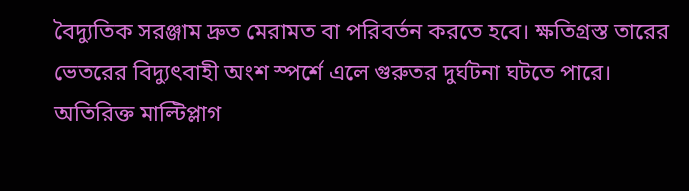বৈদ্যুতিক সরঞ্জাম দ্রুত মেরামত বা পরিবর্তন করতে হবে। ক্ষতিগ্রস্ত তারের ভেতরের বিদ্যুৎবাহী অংশ স্পর্শে এলে গুরুতর দুর্ঘটনা ঘটতে পারে।
অতিরিক্ত মাল্টিপ্লাগ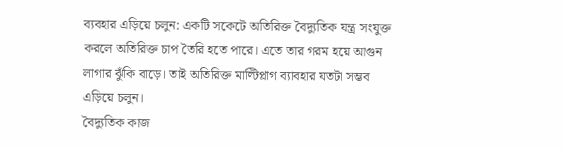ব্যবহার এড়িয়ে চলুন: একটি সকেটে অতিরিক্ত বৈদ্যুতিক যন্ত্র সংযুক্ত করলে অতিরিক্ত চাপ তৈরি হতে পারে। এতে তার গরম হয়ে আগুন লাগার ঝুঁকি বাড়ে। তাই অতিরিক্ত মাল্টিপ্লাগ ব্যাবহার যতটা সম্ভব এড়িয়ে চলুন।
বৈদ্যুতিক কাজ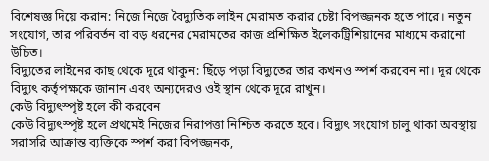বিশেষজ্ঞ দিয়ে করান: নিজে নিজে বৈদ্যুতিক লাইন মেরামত করার চেষ্টা বিপজ্জনক হতে পারে। নতুন সংযোগ, তার পরিবর্তন বা বড় ধরনের মেরামতের কাজ প্রশিক্ষিত ইলেকট্রিশিয়ানের মাধ্যমে করানো উচিত।
বিদ্যুতের লাইনের কাছ থেকে দূরে থাকুন: ছিঁড়ে পড়া বিদ্যুতের তার কখনও স্পর্শ করবেন না। দূর থেকে বিদ্যুৎ কর্তৃপক্ষকে জানান এবং অন্যদেরও ওই স্থান থেকে দূরে রাখুন।
কেউ বিদ্যুৎস্পৃষ্ট হলে কী করবেন
কেউ বিদ্যুৎস্পৃষ্ট হলে প্রথমেই নিজের নিরাপত্তা নিশ্চিত করতে হবে। বিদ্যুৎ সংযোগ চালু থাকা অবস্থায় সরাসরি আক্রান্ত ব্যক্তিকে স্পর্শ করা বিপজ্জনক,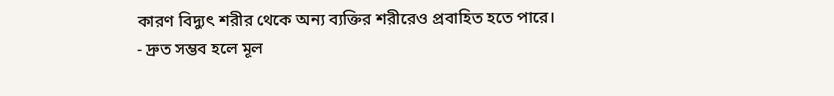কারণ বিদ্যুৎ শরীর থেকে অন্য ব্যক্তির শরীরেও প্রবাহিত হতে পারে।
- দ্রুত সম্ভব হলে মূল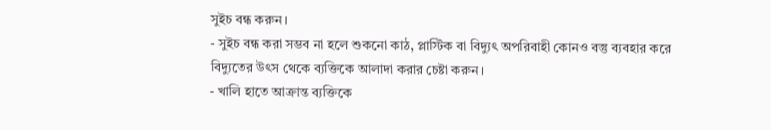সুইচ বন্ধ করুন।
- সুইচ বন্ধ করা সম্ভব না হলে শুকনো কাঠ, প্লাস্টিক বা বিদ্যুৎ অপরিবাহী কোনও বস্তু ব্যবহার করে বিদ্যুতের উৎস থেকে ব্যক্তিকে আলাদা করার চেষ্টা করুন।
- খালি হাতে আক্রান্ত ব্যক্তিকে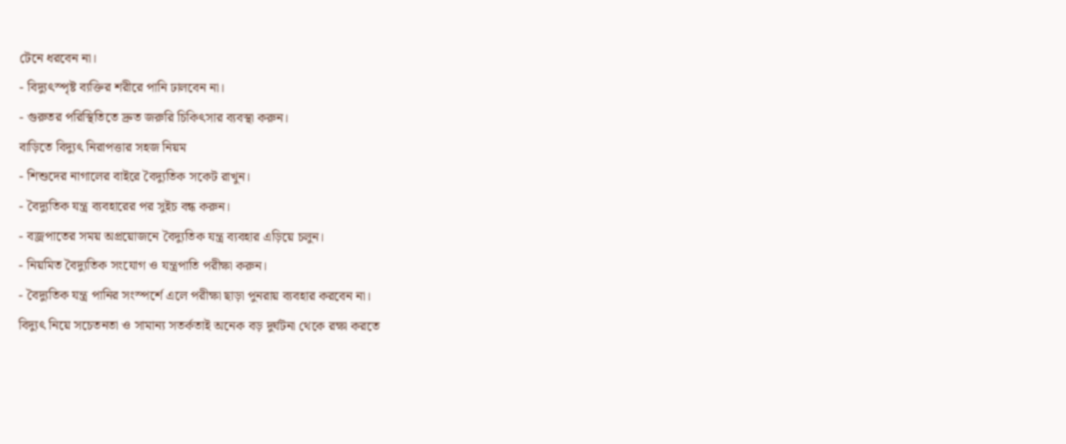টেনে ধরবেন না।
- বিদ্যুৎস্পৃষ্ট ব্যক্তির শরীরে পানি ঢালবেন না।
- গুরুতর পরিস্থিতিতে দ্রুত জরুরি চিকিৎসার ব্যবস্থা করুন।
বাড়িতে বিদ্যুৎ নিরাপত্তার সহজ নিয়ম
- শিশুদের নাগালের বাইরে বৈদ্যুতিক সকেট রাখুন।
- বৈদ্যুতিক যন্ত্র ব্যবহারের পর সুইচ বন্ধ করুন।
- বজ্রপাতের সময় অপ্রয়োজনে বৈদ্যুতিক যন্ত্র ব্যবহার এড়িয়ে চলুন।
- নিয়মিত বৈদ্যুতিক সংযোগ ও যন্ত্রপাতি পরীক্ষা করুন।
- বৈদ্যুতিক যন্ত্র পানির সংস্পর্শে এলে পরীক্ষা ছাড়া পুনরায় ব্যবহার করবেন না।
বিদ্যুৎ নিয়ে সচেতনতা ও সামান্য সতর্কতাই অনেক বড় দুর্ঘটনা থেকে রক্ষা করতে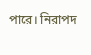পারে। নিরাপদ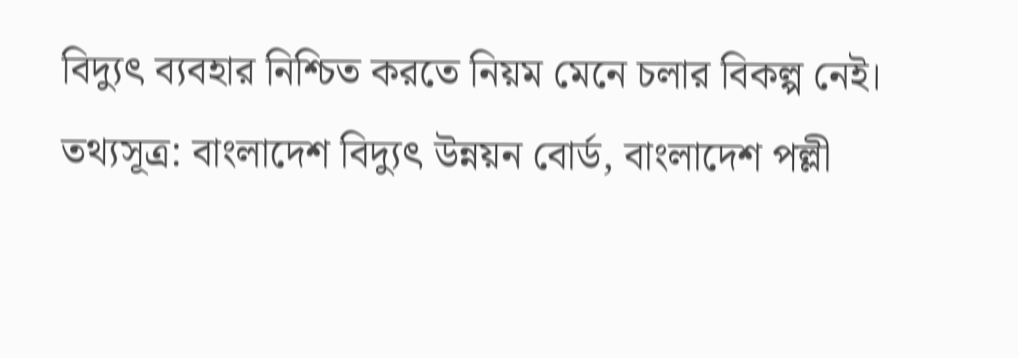বিদ্যুৎ ব্যবহার নিশ্চিত করতে নিয়ম মেনে চলার বিকল্প নেই।
তথ্যসূত্র: বাংলাদেশ বিদ্যুৎ উন্নয়ন বোর্ড, বাংলাদেশ পল্লী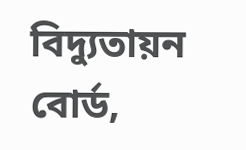বিদ্যুতায়ন বোর্ড,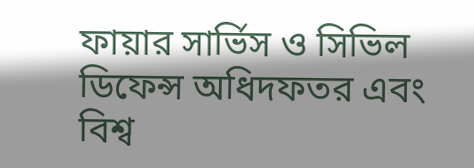ফায়ার সার্ভিস ও সিভিল ডিফেন্স অধিদফতর এবং বিশ্ব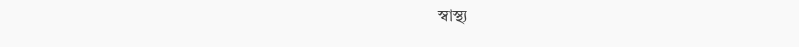স্বাস্থ্য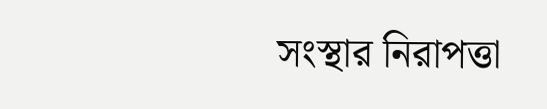সংস্থার নিরাপত্তা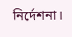নির্দেশনা।